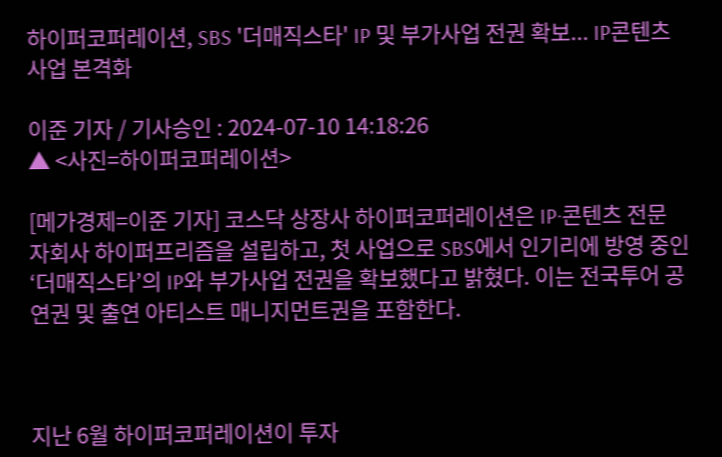하이퍼코퍼레이션, SBS '더매직스타' IP 및 부가사업 전권 확보... IP콘텐츠 사업 본격화

이준 기자 / 기사승인 : 2024-07-10 14:18:26
▲ <사진=하이퍼코퍼레이션>

[메가경제=이준 기자] 코스닥 상장사 하이퍼코퍼레이션은 IP·콘텐츠 전문 자회사 하이퍼프리즘을 설립하고, 첫 사업으로 SBS에서 인기리에 방영 중인 ‘더매직스타’의 IP와 부가사업 전권을 확보했다고 밝혔다. 이는 전국투어 공연권 및 출연 아티스트 매니지먼트권을 포함한다.



지난 6월 하이퍼코퍼레이션이 투자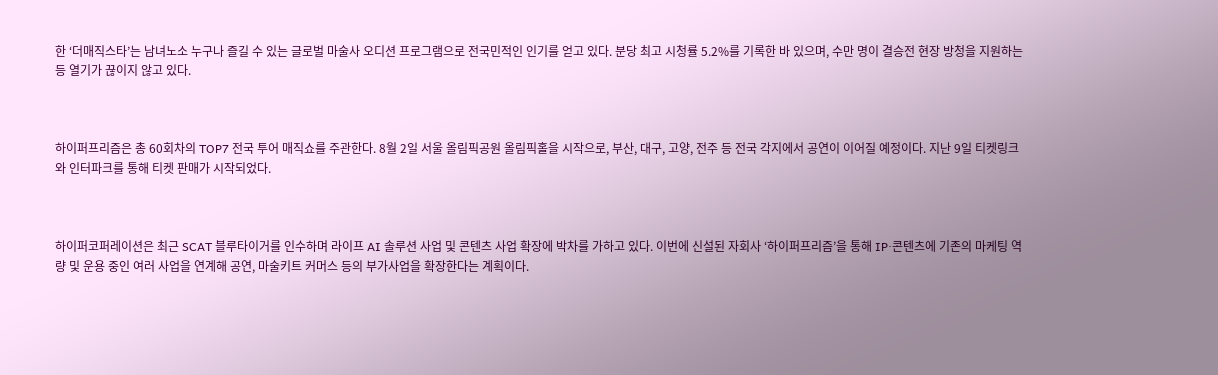한 ‘더매직스타’는 남녀노소 누구나 즐길 수 있는 글로벌 마술사 오디션 프로그램으로 전국민적인 인기를 얻고 있다. 분당 최고 시청률 5.2%를 기록한 바 있으며, 수만 명이 결승전 현장 방청을 지원하는 등 열기가 끊이지 않고 있다.



하이퍼프리즘은 총 60회차의 TOP7 전국 투어 매직쇼를 주관한다. 8월 2일 서울 올림픽공원 올림픽홀을 시작으로, 부산, 대구, 고양, 전주 등 전국 각지에서 공연이 이어질 예정이다. 지난 9일 티켓링크와 인터파크를 통해 티켓 판매가 시작되었다.



하이퍼코퍼레이션은 최근 SCAT 블루타이거를 인수하며 라이프 AI 솔루션 사업 및 콘텐츠 사업 확장에 박차를 가하고 있다. 이번에 신설된 자회사 ‘하이퍼프리즘’을 통해 IP·콘텐츠에 기존의 마케팅 역량 및 운용 중인 여러 사업을 연계해 공연, 마술키트 커머스 등의 부가사업을 확장한다는 계획이다.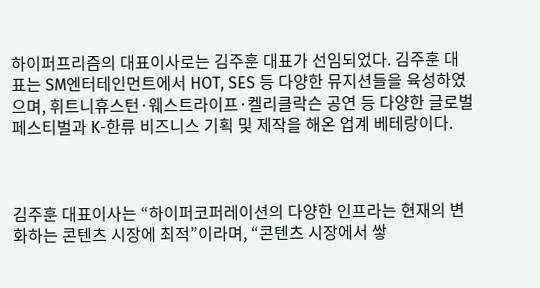하이퍼프리즘의 대표이사로는 김주훈 대표가 선임되었다. 김주훈 대표는 SM엔터테인먼트에서 HOT, SES 등 다양한 뮤지션들을 육성하였으며, 휘트니휴스턴·웨스트라이프·켈리클락슨 공연 등 다양한 글로벌 페스티벌과 K-한류 비즈니스 기획 및 제작을 해온 업계 베테랑이다.



김주훈 대표이사는 “하이퍼코퍼레이션의 다양한 인프라는 현재의 변화하는 콘텐츠 시장에 최적”이라며, “콘텐츠 시장에서 쌓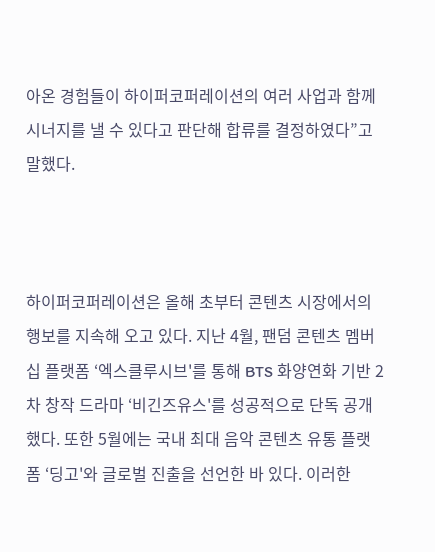아온 경험들이 하이퍼코퍼레이션의 여러 사업과 함께 시너지를 낼 수 있다고 판단해 합류를 결정하였다”고 말했다.



하이퍼코퍼레이션은 올해 초부터 콘텐츠 시장에서의 행보를 지속해 오고 있다. 지난 4월, 팬덤 콘텐츠 멤버십 플랫폼 ‘엑스클루시브'를 통해 BTS 화양연화 기반 2차 창작 드라마 ‘비긴즈유스'를 성공적으로 단독 공개했다. 또한 5월에는 국내 최대 음악 콘텐츠 유통 플랫폼 ‘딩고'와 글로벌 진출을 선언한 바 있다. 이러한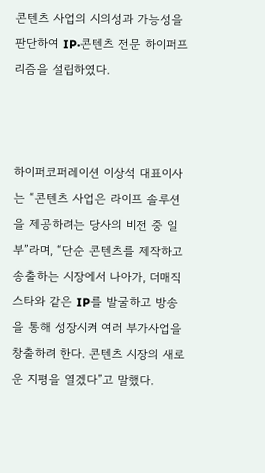콘텐츠 사업의 시의성과 가능성을 판단하여 IP·콘텐츠 전문 하이퍼프리즘을 설립하였다.



하이퍼코퍼레이션 이상석 대표이사는 “콘텐츠 사업은 라이프 솔루션을 제공하려는 당사의 비전 중 일부”라며, “단순 콘텐츠를 제작하고 송출하는 시장에서 나아가, 더매직스타와 같은 IP를 발굴하고 방송을 통해 성장시켜 여러 부가사업을 창출하려 한다. 콘텐츠 시장의 새로운 지평을 열겠다”고 말했다.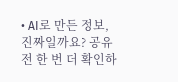• AI로 만든 정보, 진짜일까요? 공유 전 한 번 더 확인하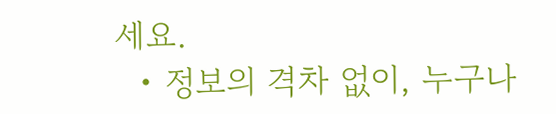세요.
  • 정보의 격차 없이, 누구나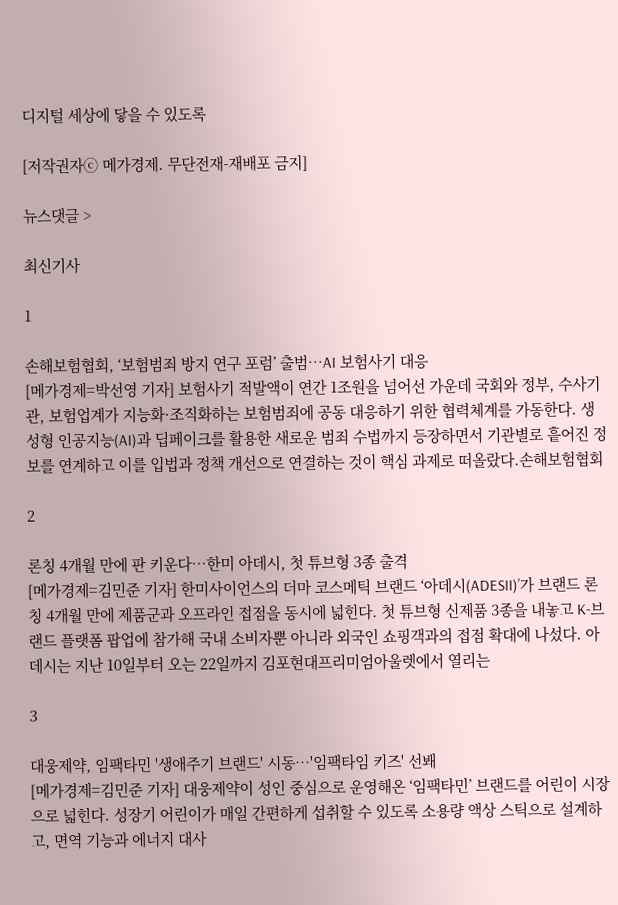디지털 세상에 닿을 수 있도록

[저작권자ⓒ 메가경제. 무단전재-재배포 금지]

뉴스댓글 >

최신기사

1

손해보험협회, ‘보험범죄 방지 연구 포럼’ 출범…AI 보험사기 대응
[메가경제=박선영 기자] 보험사기 적발액이 연간 1조원을 넘어선 가운데 국회와 정부, 수사기관, 보험업계가 지능화·조직화하는 보험범죄에 공동 대응하기 위한 협력체계를 가동한다. 생성형 인공지능(AI)과 딥페이크를 활용한 새로운 범죄 수법까지 등장하면서 기관별로 흩어진 정보를 연계하고 이를 입법과 정책 개선으로 연결하는 것이 핵심 과제로 떠올랐다.손해보험협회

2

론칭 4개월 만에 판 키운다…한미 아데시, 첫 튜브형 3종 출격
[메가경제=김민준 기자] 한미사이언스의 더마 코스메틱 브랜드 ‘아데시(ADESII)’가 브랜드 론칭 4개월 만에 제품군과 오프라인 접점을 동시에 넓힌다. 첫 튜브형 신제품 3종을 내놓고 K-브랜드 플랫폼 팝업에 참가해 국내 소비자뿐 아니라 외국인 쇼핑객과의 접점 확대에 나섰다. 아데시는 지난 10일부터 오는 22일까지 김포현대프리미엄아울렛에서 열리는

3

대웅제약, 임팩타민 '생애주기 브랜드' 시동…'임팩타임 키즈' 선봬
[메가경제=김민준 기자] 대웅제약이 성인 중심으로 운영해온 ‘임팩타민’ 브랜드를 어린이 시장으로 넓힌다. 성장기 어린이가 매일 간편하게 섭취할 수 있도록 소용량 액상 스틱으로 설계하고, 면역 기능과 에너지 대사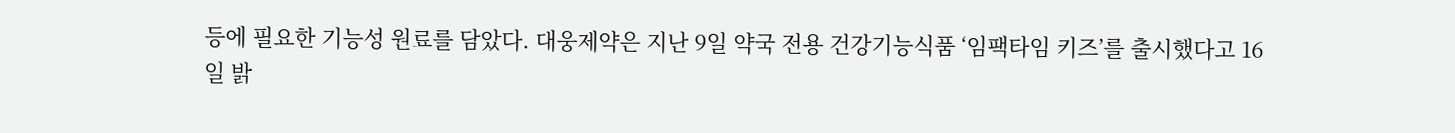등에 필요한 기능성 원료를 담았다. 대웅제약은 지난 9일 약국 전용 건강기능식품 ‘임팩타임 키즈’를 출시했다고 16일 밝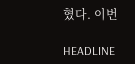혔다. 이번

HEADLINE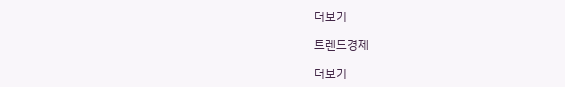더보기

트렌드경제

더보기